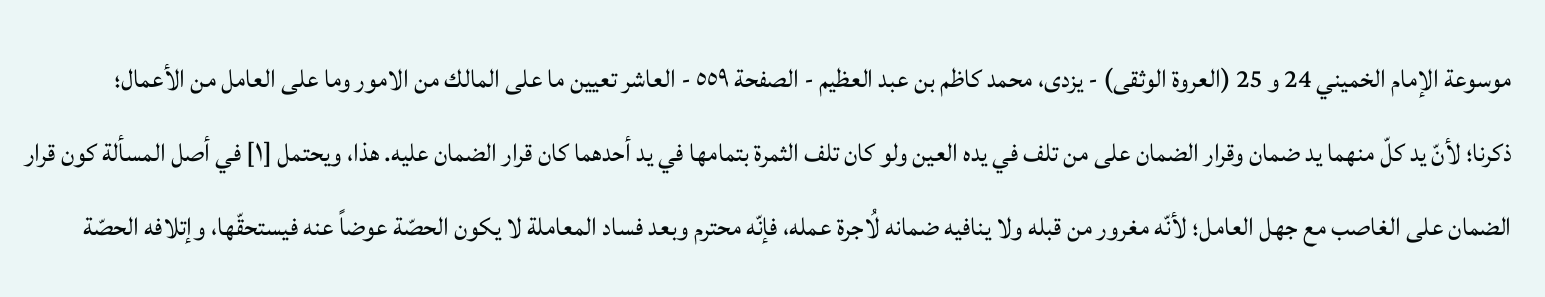موسوعة الإمام الخميني 24 و 25 (العروة الوثقى) - يزدى، محمد كاظم بن عبد العظيم - الصفحة ٥٥٩ - العاشر تعيين ما على المالك من الامور وما على العامل من الأعمال؛
ذكرنا؛ لأنّ يد كلّ منهما يد ضمان وقرار الضمان على من تلف في يده العين ولو كان تلف الثمرة بتمامها في يد أحدهما كان قرار الضمان عليه. هذا، ويحتمل [١] في أصل المسألة كون قرار الضمان على الغاصب مع جهل العامل؛ لأنّه مغرور من قبله ولا ينافيه ضمانه لُاجرة عمله، فإنّه محترم وبعد فساد المعاملة لا يكون الحصّة عوضاً عنه فيستحقّها، وإتلافه الحصّة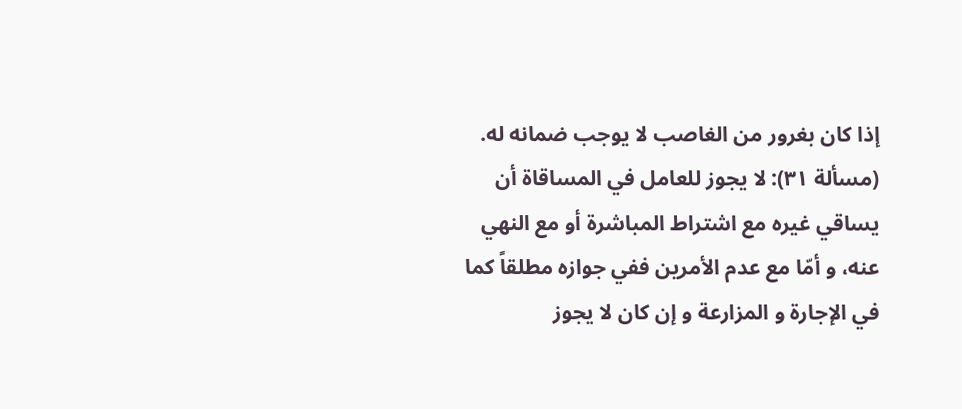إذا كان بغرور من الغاصب لا يوجب ضمانه له.
(مسألة ٣١): لا يجوز للعامل في المساقاة أن يساقي غيره مع اشتراط المباشرة أو مع النهي عنه، و أمّا مع عدم الأمرين ففي جوازه مطلقاً كما في الإجارة و المزارعة و إن كان لا يجوز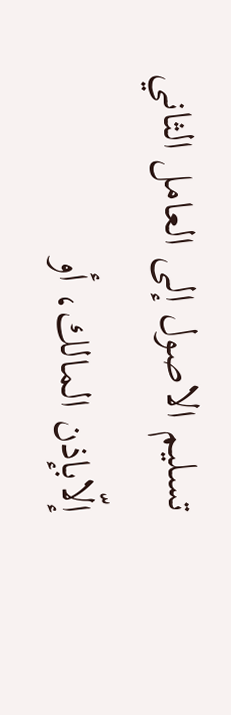تسليم الاصول إلى العامل الثاني إلّابإذن المالك، أو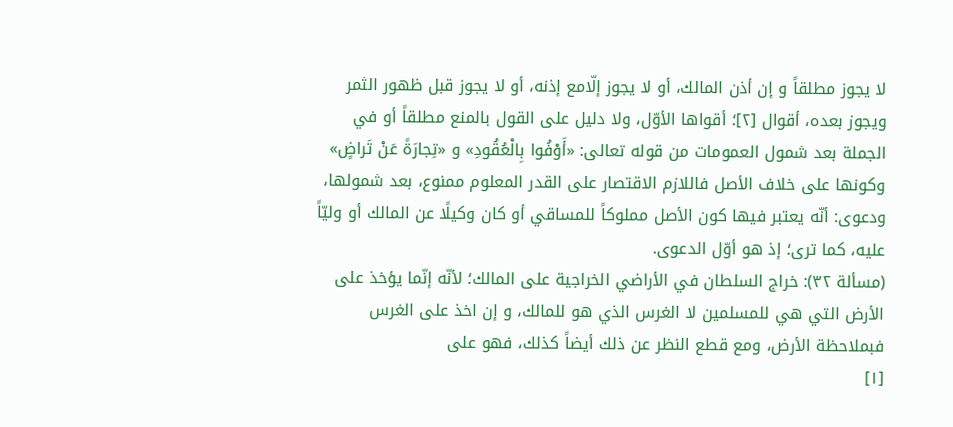لا يجوز مطلقاً و إن أذن المالك، أو لا يجوز إلّامع إذنه، أو لا يجوز قبل ظهور الثمر ويجوز بعده، أقوال [٢]؛ أقواها الأوّل، ولا دليل على القول بالمنع مطلقاً أو في الجملة بعد شمول العمومات من قوله تعالى: «أَوْفُوا بِالْعُقُودِ» و «تِجارَةً عَنْ تَراضٍ» وكونها على خلاف الأصل فاللازم الاقتصار على القدر المعلوم ممنوع، بعد شمولها، ودعوى: أنّه يعتبر فيها كون الأصل مملوكاً للمساقي أو كان وكيلًا عن المالك أو وليّاً عليه، كما ترى؛ إذ هو أوّل الدعوى.
(مسألة ٣٢): خراج السلطان في الأراضي الخراجية على المالك؛ لأنّه إنّما يؤخذ على الأرض التي هي للمسلمين لا الغرس الذي هو للمالك، و إن اخذ على الغرس فبملاحظة الأرض، ومع قطع النظر عن ذلك أيضاً كذلك، فهو على
[١]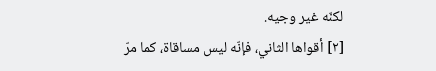لكنّه غير وجيه.
[٢] أقواها الثاني، فإنّه ليس مساقاة، كما مرّ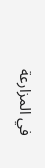في المزارعة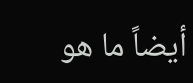أيضاً ما هو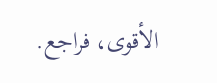الأقوى، فراجع.